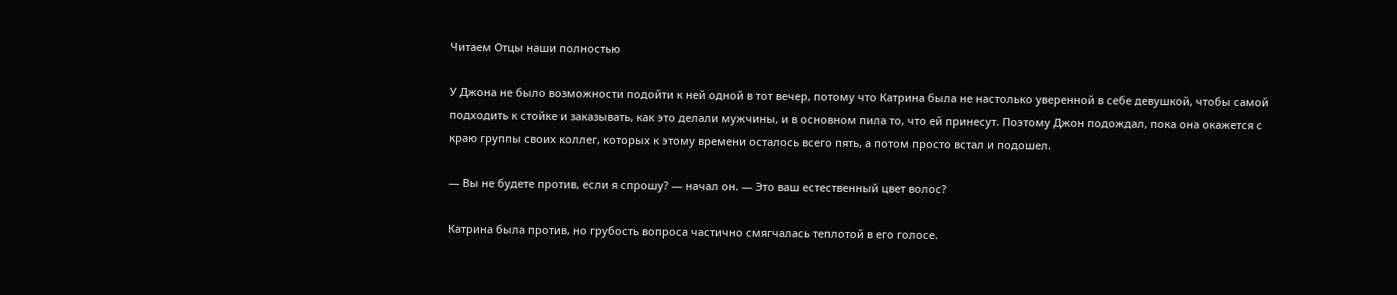Читаем Отцы наши полностью

У Джона не было возможности подойти к ней одной в тот вечер, потому что Катрина была не настолько уверенной в себе девушкой, чтобы самой подходить к стойке и заказывать, как это делали мужчины, и в основном пила то, что ей принесут. Поэтому Джон подождал, пока она окажется с краю группы своих коллег, которых к этому времени осталось всего пять, а потом просто встал и подошел.

— Вы не будете против, если я спрошу? — начал он. — Это ваш естественный цвет волос?

Катрина была против, но грубость вопроса частично смягчалась теплотой в его голосе.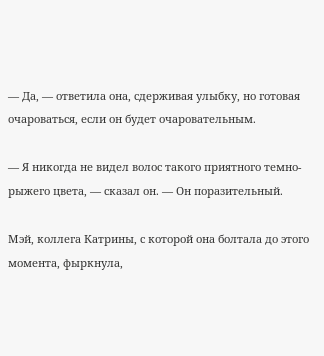— Да, — ответила она, сдерживая улыбку, но готовая очароваться, если он будет очаровательным.

— Я никогда не видел волос такого приятного темно-рыжего цвета, — сказал он. — Он поразительный.

Мэй, коллега Катрины, с которой она болтала до этого момента, фыркнула,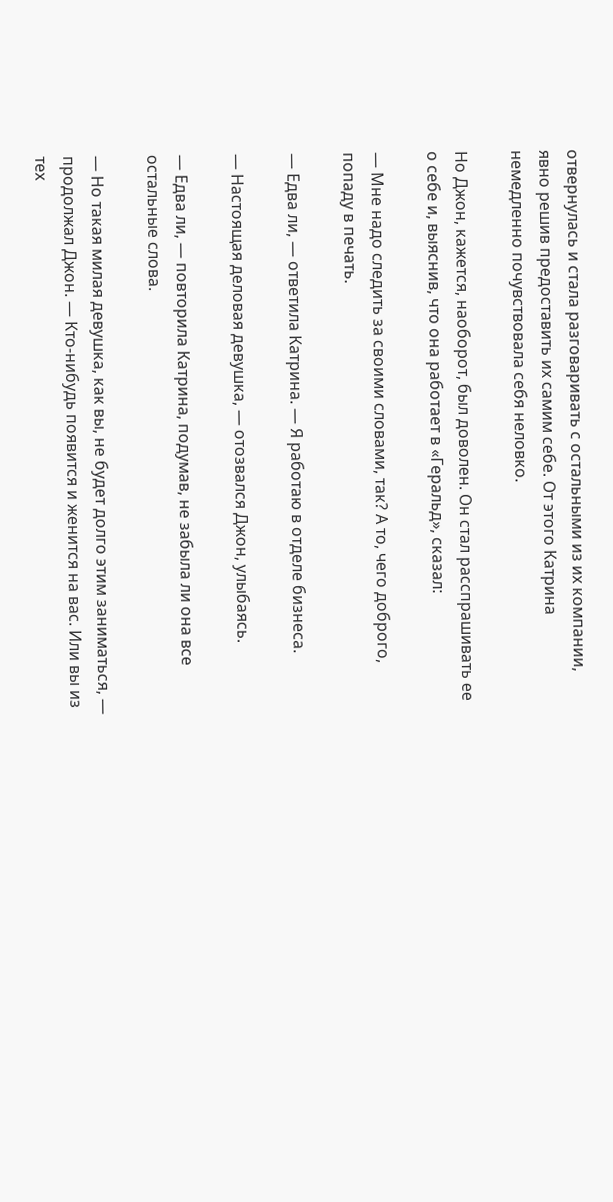отвернулась и стала разговаривать с остальными из их компании, явно решив предоставить их самим себе. От этого Катрина немедленно почувствовала себя неловко.

Но Джон, кажется, наоборот, был доволен. Он стал расспрашивать ее о себе и, выяснив, что она работает в «Геральд», сказал:

— Мне надо следить за своими словами, так? А то, чего доброго, попаду в печать.

— Едва ли, — ответила Катрина. — Я работаю в отделе бизнеса.

— Настоящая деловая девушка, — отозвался Джон, улыбаясь.

— Едва ли, — повторила Катрина, подумав, не забыла ли она все остальные слова.

— Но такая милая девушка, как вы, не будет долго этим заниматься, — продолжал Джон. — Кто-нибудь появится и женится на вас. Или вы из тех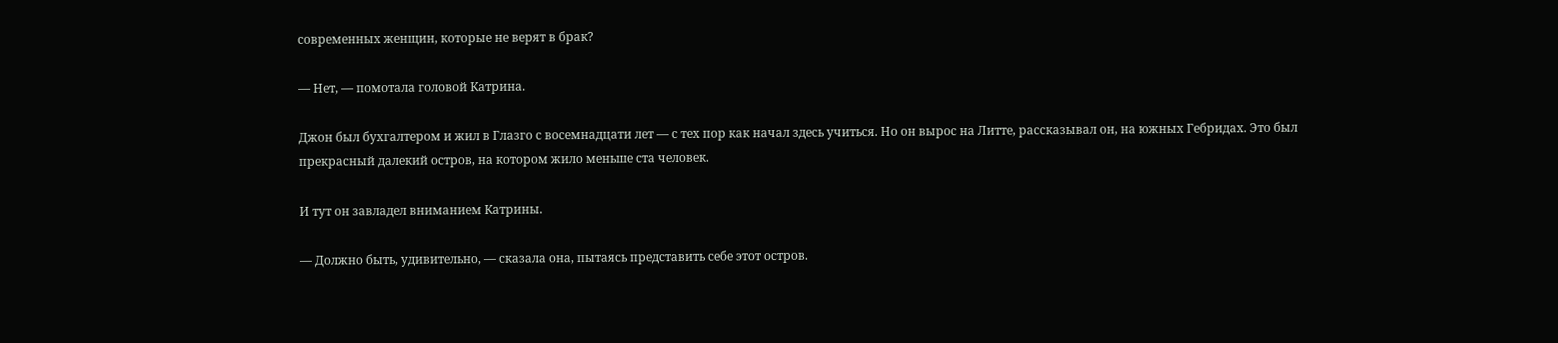современных женщин, которые не верят в брак?

— Нет, — помотала головой Катрина.

Джон был бухгалтером и жил в Глазго с восемнадцати лет — с тех пор как начал здесь учиться. Но он вырос на Литте, рассказывал он, на южных Гебридах. Это был прекрасный далекий остров, на котором жило меньше ста человек.

И тут он завладел вниманием Катрины.

— Должно быть, удивительно, — сказала она, пытаясь представить себе этот остров.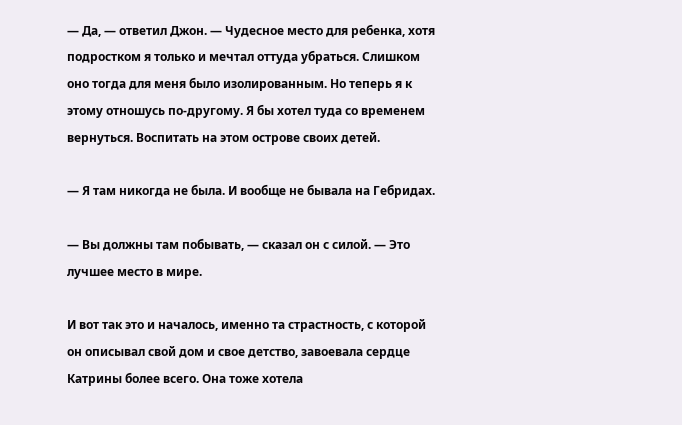— Да, — ответил Джон. — Чудесное место для ребенка, хотя подростком я только и мечтал оттуда убраться. Слишком оно тогда для меня было изолированным. Но теперь я к этому отношусь по-другому. Я бы хотел туда со временем вернуться. Воспитать на этом острове своих детей.

— Я там никогда не была. И вообще не бывала на Гебридах.

— Вы должны там побывать, — сказал он с силой. — Это лучшее место в мире.

И вот так это и началось, именно та страстность, с которой он описывал свой дом и свое детство, завоевала сердце Катрины более всего. Она тоже хотела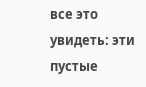все это увидеть: эти пустые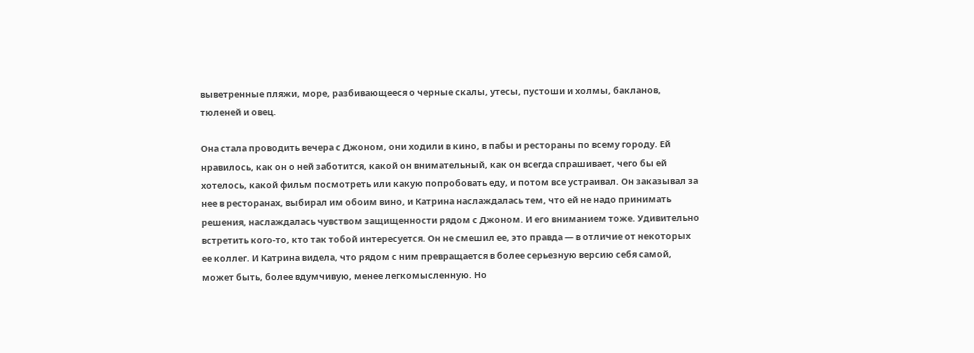выветренные пляжи, море, разбивающееся о черные скалы, утесы, пустоши и холмы, бакланов, тюленей и овец.

Она стала проводить вечера с Джоном, они ходили в кино, в пабы и рестораны по всему городу. Ей нравилось, как он о ней заботится, какой он внимательный, как он всегда спрашивает, чего бы ей хотелось, какой фильм посмотреть или какую попробовать еду, и потом все устраивал. Он заказывал за нее в ресторанах, выбирал им обоим вино, и Катрина наслаждалась тем, что ей не надо принимать решения, наслаждалась чувством защищенности рядом с Джоном. И его вниманием тоже. Удивительно встретить кого-то, кто так тобой интересуется. Он не смешил ее, это правда — в отличие от некоторых ее коллег. И Катрина видела, что рядом с ним превращается в более серьезную версию себя самой, может быть, более вдумчивую, менее легкомысленную. Но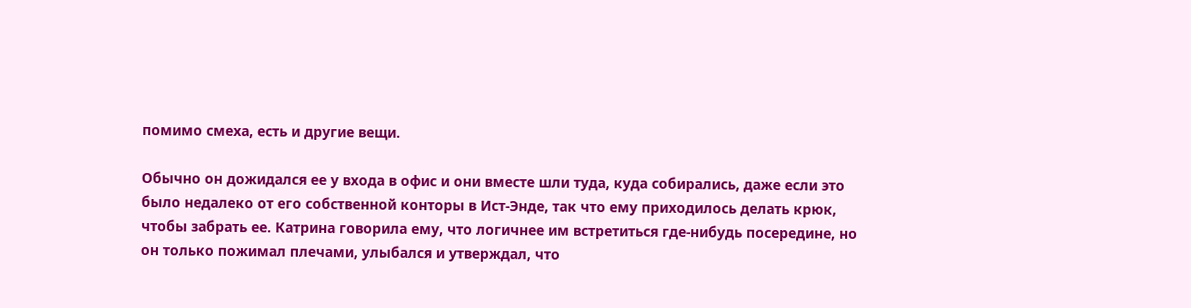помимо смеха, есть и другие вещи.

Обычно он дожидался ее у входа в офис и они вместе шли туда, куда собирались, даже если это было недалеко от его собственной конторы в Ист-Энде, так что ему приходилось делать крюк, чтобы забрать ее. Катрина говорила ему, что логичнее им встретиться где-нибудь посередине, но он только пожимал плечами, улыбался и утверждал, что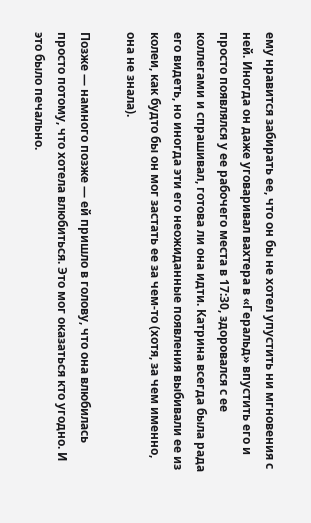ему нравится забирать ее, что он бы не хотел упустить ни мгновения с ней. Иногда он даже уговаривал вахтера в «Геральд» впустить его и просто появлялся у ее рабочего места в 17:30, здоровался с ее коллегами и спрашивал, готова ли она идти. Катрина всегда была рада его видеть, но иногда эти его неожиданные появления выбивали ее из колеи, как будто бы он мог застать ее за чем-то (хотя, за чем именно, она не знала).

Позже — намного позже — ей пришло в голову, что она влюбилась просто потому, что хотела влюбиться. Это мог оказаться кто угодно. И это было печально.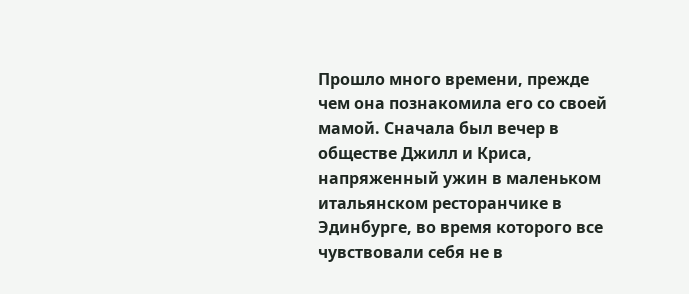Прошло много времени, прежде чем она познакомила его со своей мамой. Сначала был вечер в обществе Джилл и Криса, напряженный ужин в маленьком итальянском ресторанчике в Эдинбурге, во время которого все чувствовали себя не в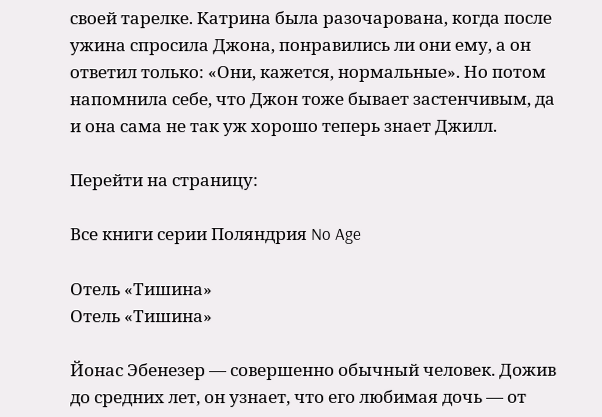своей тарелке. Катрина была разочарована, когда после ужина спросила Джона, понравились ли они ему, а он ответил только: «Они, кажется, нормальные». Но потом напомнила себе, что Джон тоже бывает застенчивым, да и она сама не так уж хорошо теперь знает Джилл.

Перейти на страницу:

Все книги серии Поляндрия No Age

Отель «Тишина»
Отель «Тишина»

Йонас Эбенезер — совершенно обычный человек. Дожив до средних лет, он узнает, что его любимая дочь — от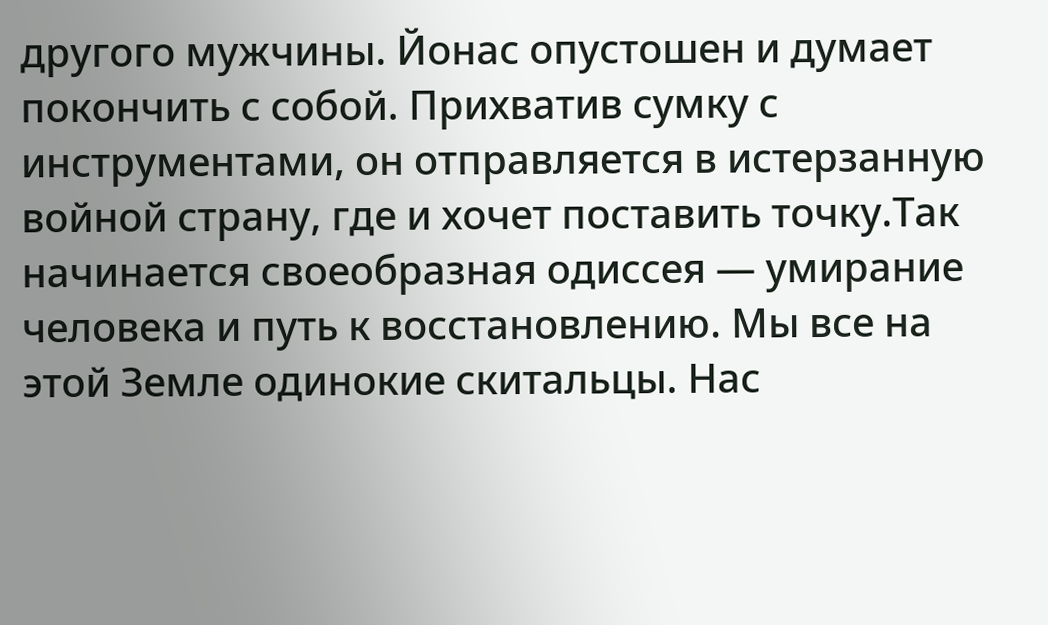другого мужчины. Йонас опустошен и думает покончить с собой. Прихватив сумку с инструментами, он отправляется в истерзанную войной страну, где и хочет поставить точку.Так начинается своеобразная одиссея — умирание человека и путь к восстановлению. Мы все на этой Земле одинокие скитальцы. Нас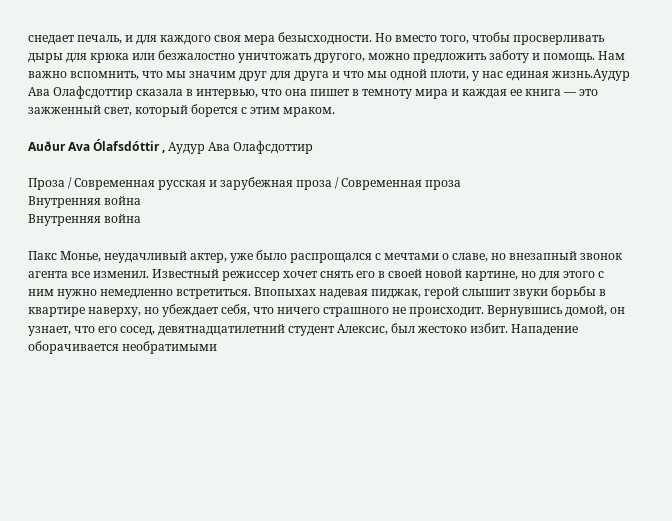снедает печаль, и для каждого своя мера безысходности. Но вместо того, чтобы просверливать дыры для крюка или безжалостно уничтожать другого, можно предложить заботу и помощь. Нам важно вспомнить, что мы значим друг для друга и что мы одной плоти, у нас единая жизнь.Аудур Ава Олафсдоттир сказала в интервью, что она пишет в темноту мира и каждая ее книга — это зажженный свет, который борется с этим мраком.

Auður Ava Ólafsdóttir , Аудур Ава Олафсдоттир

Проза / Современная русская и зарубежная проза / Современная проза
Внутренняя война
Внутренняя война

Пакс Монье, неудачливый актер, уже было распрощался с мечтами о славе, но внезапный звонок агента все изменил. Известный режиссер хочет снять его в своей новой картине, но для этого с ним нужно немедленно встретиться. Впопыхах надевая пиджак, герой слышит звуки борьбы в квартире наверху, но убеждает себя, что ничего страшного не происходит. Вернувшись домой, он узнает, что его сосед, девятнадцатилетний студент Алексис, был жестоко избит. Нападение оборачивается необратимыми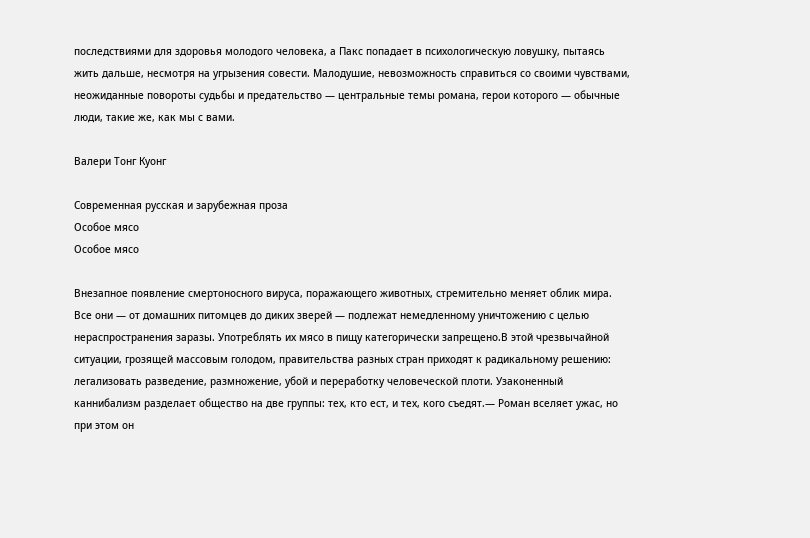последствиями для здоровья молодого человека, а Пакс попадает в психологическую ловушку, пытаясь жить дальше, несмотря на угрызения совести. Малодушие, невозможность справиться со своими чувствами, неожиданные повороты судьбы и предательство — центральные темы романа, герои которого — обычные люди, такие же, как мы с вами.

Валери Тонг Куонг

Современная русская и зарубежная проза
Особое мясо
Особое мясо

Внезапное появление смертоносного вируса, поражающего животных, стремительно меняет облик мира. Все они — от домашних питомцев до диких зверей — подлежат немедленному уничтожению с целью нераспространения заразы. Употреблять их мясо в пищу категорически запрещено.В этой чрезвычайной ситуации, грозящей массовым голодом, правительства разных стран приходят к радикальному решению: легализовать разведение, размножение, убой и переработку человеческой плоти. Узаконенный каннибализм разделает общество на две группы: тех, кто ест, и тех, кого съедят.— Роман вселяет ужас, но при этом он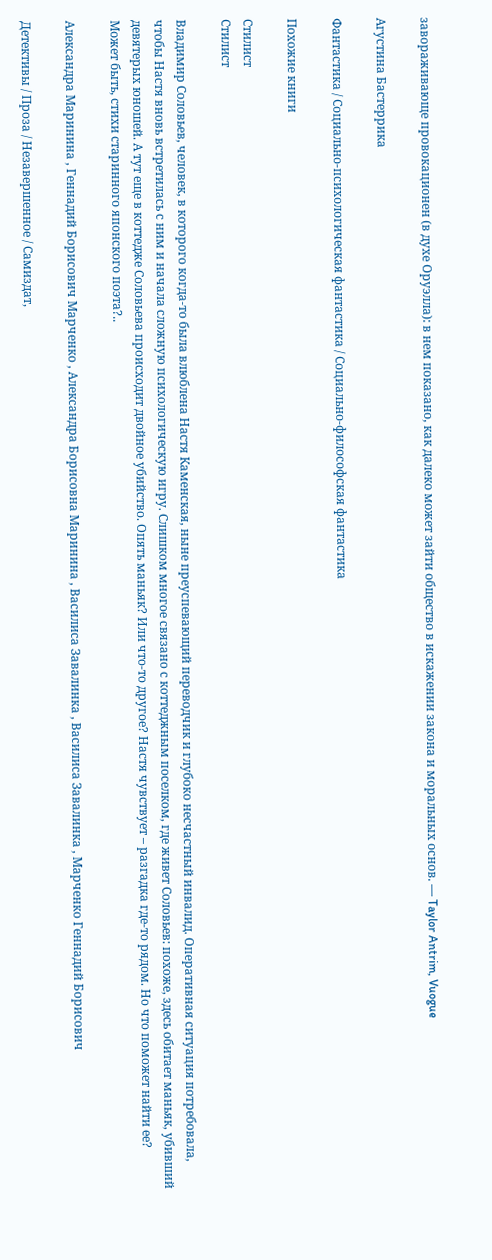завораживающе провокационен (в духе Оруэлла): в нем показано, как далеко может зайти общество в искажении закона и моральных основ. — Taylor Antrim, Vuogue

Агустина Бастеррика

Фантастика / Социально-психологическая фантастика / Социально-философская фантастика

Похожие книги

Стилист
Стилист

Владимир Соловьев, человек, в которого когда-то была влюблена Настя Каменская, ныне преуспевающий переводчик и глубоко несчастный инвалид. Оперативная ситуация потребовала, чтобы Настя вновь встретилась с ним и начала сложную психологическую игру. Слишком многое связано с коттеджным поселком, где живет Соловьев: похоже, здесь обитает маньяк, убивший девятерых юношей. А тут еще в коттедже Соловьева происходит двойное убийство. Опять маньяк? Или что-то другое? Настя чувствует – разгадка где-то рядом. Но что поможет найти ее? Может быть, стихи старинного японского поэта?..

Александра Маринина , Геннадий Борисович Марченко , Александра Борисовна Маринина , Василиса Завалинка , Василиса Завалинка , Марченко Геннадий Борисович

Детективы / Проза / Незавершенное / Самиздат,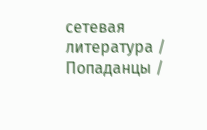сетевая литература / Попаданцы /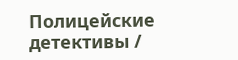Полицейские детективы /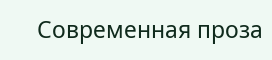Современная проза